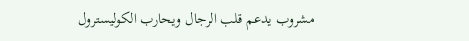مشروب يدعم قلب الرجال ويحارب الكوليسترول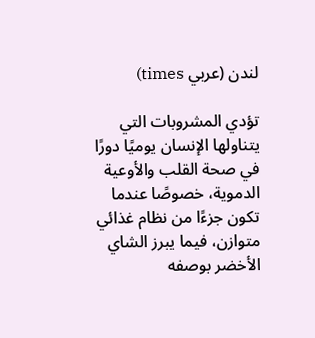لندن (عربي times)

تؤدي المشروبات التي يتناولها الإنسان يوميًا دورًا في صحة القلب والأوعية الدموية، خصوصًا عندما تكون جزءًا من نظام غذائي متوازن، فيما يبرز الشاي الأخضر بوصفه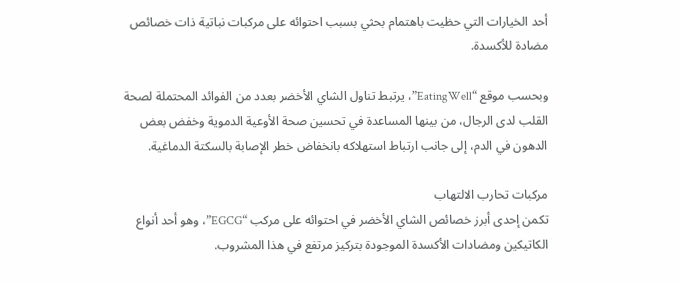أحد الخيارات التي حظيت باهتمام بحثي بسبب احتوائه على مركبات نباتية ذات خصائص مضادة للأكسدة.

وبحسب موقع “EatingWell”، يرتبط تناول الشاي الأخضر بعدد من الفوائد المحتملة لصحة القلب لدى الرجال، من بينها المساعدة في تحسين صحة الأوعية الدموية وخفض بعض الدهون في الدم، إلى جانب ارتباط استهلاكه بانخفاض خطر الإصابة بالسكتة الدماغية.

مركبات تحارب الالتهاب
تكمن إحدى أبرز خصائص الشاي الأخضر في احتوائه على مركب “EGCG”، وهو أحد أنواع الكاتيكين ومضادات الأكسدة الموجودة بتركيز مرتفع في هذا المشروب.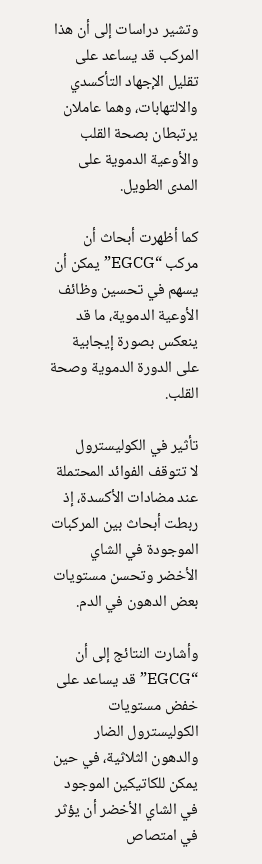وتشير دراسات إلى أن هذا المركب قد يساعد على تقليل الإجهاد التأكسدي والالتهابات، وهما عاملان يرتبطان بصحة القلب والأوعية الدموية على المدى الطويل.

كما أظهرت أبحاث أن مركب “EGCG” يمكن أن يسهم في تحسين وظائف الأوعية الدموية، ما قد ينعكس بصورة إيجابية على الدورة الدموية وصحة القلب.

تأثير في الكوليسترول
لا تتوقف الفوائد المحتملة عند مضادات الأكسدة، إذ ربطت أبحاث بين المركبات الموجودة في الشاي الأخضر وتحسن مستويات بعض الدهون في الدم.

وأشارت النتائج إلى أن “EGCG” قد يساعد على خفض مستويات الكوليسترول الضار والدهون الثلاثية، في حين يمكن للكاتيكين الموجود في الشاي الأخضر أن يؤثر في امتصاص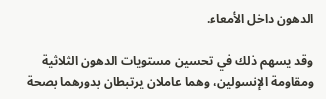الدهون داخل الأمعاء.

وقد يسهم ذلك في تحسين مستويات الدهون الثلاثية ومقاومة الإنسولين، وهما عاملان يرتبطان بدورهما بصحة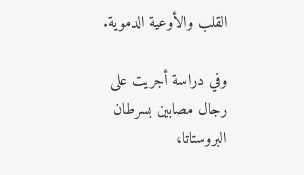القلب والأوعية الدموية.

وفي دراسة أجريت على رجال مصابين بسرطان البروستاتا،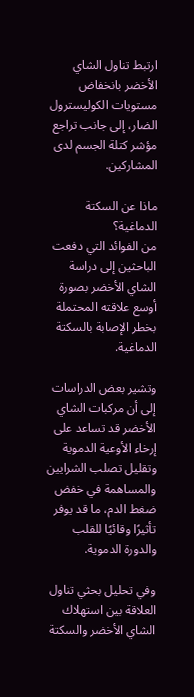ارتبط تناول الشاي الأخضر بانخفاض مستويات الكوليسترول الضار، إلى جانب تراجع مؤشر كتلة الجسم لدى المشاركين.

ماذا عن السكتة الدماغية؟
من الفوائد التي دفعت الباحثين إلى دراسة الشاي الأخضر بصورة أوسع علاقته المحتملة بخطر الإصابة بالسكتة الدماغية.

وتشير بعض الدراسات إلى أن مركبات الشاي الأخضر قد تساعد على إرخاء الأوعية الدموية وتقليل تصلب الشرايين والمساهمة في خفض ضغط الدم، ما قد يوفر تأثيرًا وقائيًا للقلب والدورة الدموية.

وفي تحليل بحثي تناول العلاقة بين استهلاك الشاي الأخضر والسكتة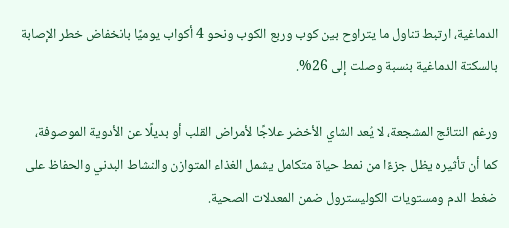الدماغية، ارتبط تناول ما يتراوح بين كوب وربع الكوب ونحو 4 أكواب يوميًا بانخفاض خطر الإصابة بالسكتة الدماغية بنسبة وصلت إلى 26%.

ورغم النتائج المشجعة، لا يُعد الشاي الأخضر علاجًا لأمراض القلب أو بديلًا عن الأدوية الموصوفة، كما أن تأثيره يظل جزءًا من نمط حياة متكامل يشمل الغذاء المتوازن والنشاط البدني والحفاظ على ضغط الدم ومستويات الكوليسترول ضمن المعدلات الصحية.